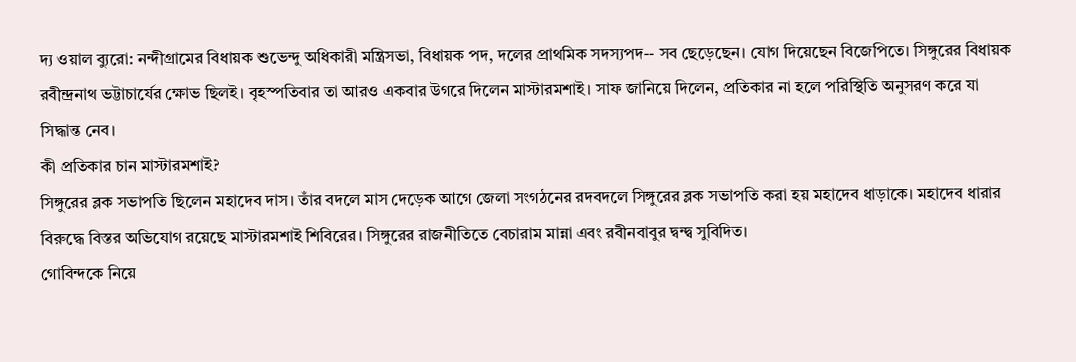দ্য ওয়াল ব্যুরো: নন্দীগ্রামের বিধায়ক শুভেন্দু অধিকারী মন্ত্রিসভা, বিধায়ক পদ, দলের প্রাথমিক সদস্যপদ-- সব ছেড়েছেন। যোগ দিয়েছেন বিজেপিতে। সিঙ্গুরের বিধায়ক রবীন্দ্রনাথ ভট্টাচার্যের ক্ষোভ ছিলই। বৃহস্পতিবার তা আরও একবার উগরে দিলেন মাস্টারমশাই। সাফ জানিয়ে দিলেন, প্রতিকার না হলে পরিস্থিতি অনুসরণ করে যা সিদ্ধান্ত নেব।
কী প্রতিকার চান মাস্টারমশাই?
সিঙ্গুরের ব্লক সভাপতি ছিলেন মহাদেব দাস। তাঁর বদলে মাস দেড়েক আগে জেলা সংগঠনের রদবদলে সিঙ্গুরের ব্লক সভাপতি করা হয় মহাদেব ধাড়াকে। মহাদেব ধারার বিরুদ্ধে বিস্তর অভিযোগ রয়েছে মাস্টারমশাই শিবিরের। সিঙ্গুরের রাজনীতিতে বেচারাম মান্না এবং রবীনবাবুর দ্বন্দ্ব সুবিদিত।
গোবিন্দকে নিয়ে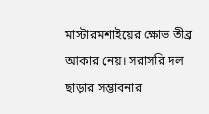মাস্টারমশাইয়ের ক্ষোভ তীব্র আকার নেয়। সরাসরি দল ছাড়ার সম্ভাবনার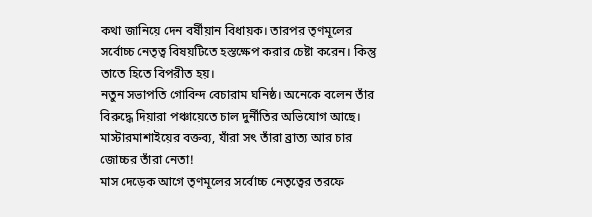কথা জানিয়ে দেন বর্ষীয়ান বিধায়ক। তারপর তৃণমূলের সর্বোচ্চ নেতৃত্ব বিষয়টিতে হস্তক্ষেপ করার চেষ্টা করেন। কিন্তু তাতে হিতে বিপরীত হয়।
নতুন সভাপতি গোবিন্দ বেচারাম ঘনিষ্ঠ। অনেকে বলেন তাঁর বিরুদ্ধে দিয়ারা পঞ্চায়েতে চাল দুর্নীতির অভিযোগ আছে। মাস্টারমাশাইয়ের বক্তব্য, যাঁরা সৎ তাঁরা ব্রাত্য আর চার জোচ্চর তাঁরা নেতা!
মাস দেড়েক আগে তৃণমূলের সর্বোচ্চ নেতৃত্বের তরফে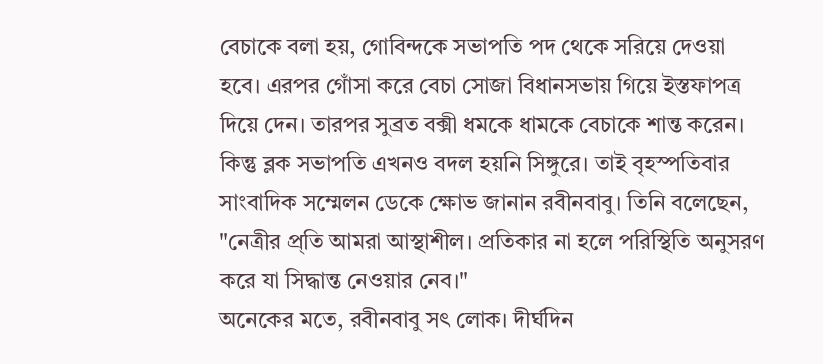বেচাকে বলা হয়, গোবিন্দকে সভাপতি পদ থেকে সরিয়ে দেওয়া হবে। এরপর গোঁসা করে বেচা সোজা বিধানসভায় গিয়ে ইস্তফাপত্র দিয়ে দেন। তারপর সুব্রত বক্সী ধমকে ধামকে বেচাকে শান্ত করেন।
কিন্তু ব্লক সভাপতি এখনও বদল হয়নি সিঙ্গুরে। তাই বৃহস্পতিবার সাংবাদিক সম্মেলন ডেকে ক্ষোভ জানান রবীনবাবু। তিনি বলেছেন, "নেত্রীর প্র্তি আমরা আস্থাশীল। প্রতিকার না হলে পরিস্থিতি অনুসরণ করে যা সিদ্ধান্ত নেওয়ার নেব।"
অনেকের মতে, রবীনবাবু সৎ লোক। দীর্ঘদিন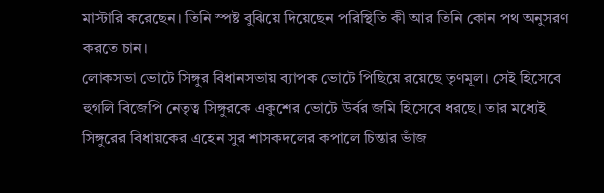মাস্টারি করেছেন। তিনি স্পষ্ট বুঝিয়ে দিয়েছেন পরিস্থিতি কী আর তিনি কোন পথ অনুসরণ করতে চান।
লোকসভা ভোটে সিঙ্গুর বিধানসভায় ব্যাপক ভোটে পিছিয়ে রয়েছে তৃণমূল। সেই হিসেবে হুগলি বিজেপি নেতৃত্ব সিঙ্গুরকে একুশের ভোটে উর্বর জমি হিসেবে ধরছে। তার মধ্যেই সিঙ্গুরের বিধায়কের এহেন সুর শাসকদলের কপালে চিন্তার ভাঁজ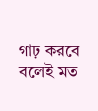গাঢ় করবে বলেই মত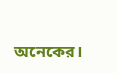অনেকের।